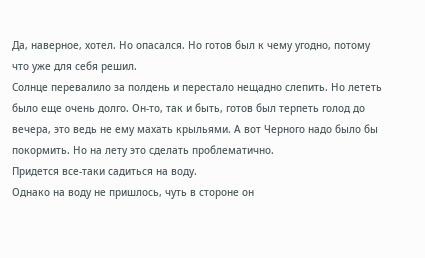Да, наверное, хотел. Но опасался. Но готов был к чему угодно, потому что уже для себя решил.
Солнце перевалило за полдень и перестало нещадно слепить. Но лететь было еще очень долго. Он-то, так и быть, готов был терпеть голод до вечера, это ведь не ему махать крыльями. А вот Черного надо было бы покормить. Но на лету это сделать проблематично.
Придется все-таки садиться на воду.
Однако на воду не пришлось, чуть в стороне он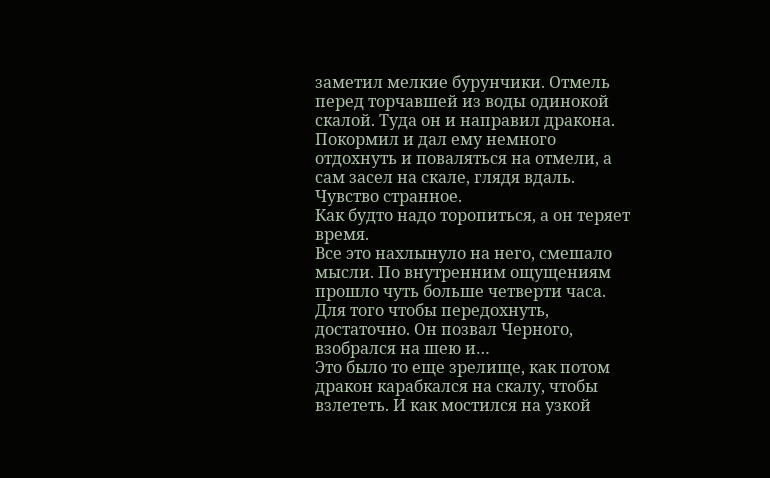заметил мелкие бурунчики. Отмель перед торчавшей из воды одинокой скалой. Туда он и направил дракона. Покормил и дал ему немного отдохнуть и поваляться на отмели, а сам засел на скале, глядя вдаль.
Чувство странное.
Как будто надо торопиться, а он теряет время.
Все это нахлынуло на него, смешало мысли. По внутренним ощущениям прошло чуть больше четверти часа. Для того чтобы передохнуть, достаточно. Он позвал Черного, взобрался на шею и…
Это было то еще зрелище, как потом дракон карабкался на скалу, чтобы взлететь. И как мостился на узкой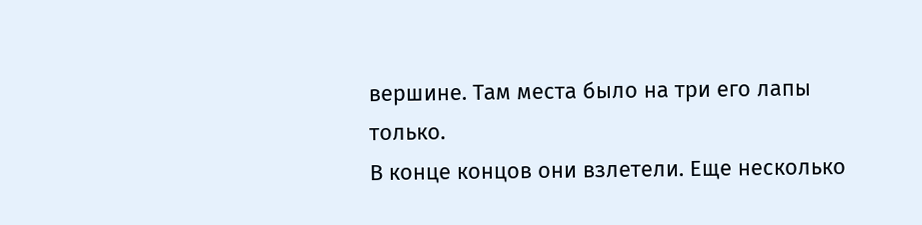вершине. Там места было на три его лапы только.
В конце концов они взлетели. Еще несколько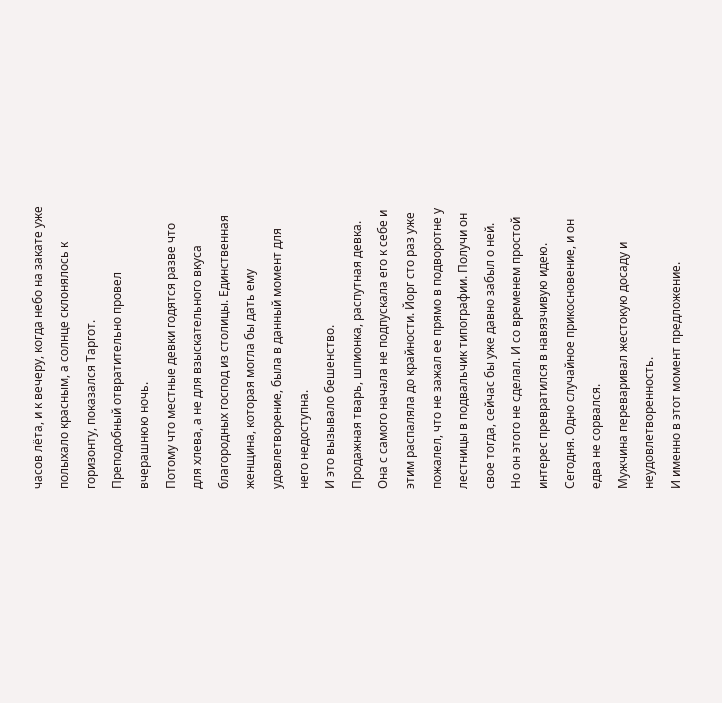часов лёта, и к вечеру, когда небо на закате уже полыхало красным, а солнце склонялось к горизонту, показался Таргот.
Преподобный отвратительно провел вчерашнюю ночь.
Потому что местные девки годятся разве что для хлева, а не для взыскательного вкуса благородных господ из столицы. Единственная женщина, которая могла бы дать ему удовлетворение, была в данный момент для него недоступна.
И это вызывало бешенство.
Продажная тварь, шпионка, распутная девка. Она с самого начала не подпускала его к себе и этим распаляла до крайности. Йорг сто раз уже пожалел, что не зажал ее прямо в подворотне у лестницы в подвальчик типографии. Получи он свое тогда, сейчас бы уже давно забыл о ней. Но он этого не сделал. И со временем простой интерес превратился в навязчивую идею.
Сегодня. Одно случайное прикосновение, и он едва не сорвался.
Мужчина переваривал жестокую досаду и неудовлетворенность.
И именно в этот момент предложение.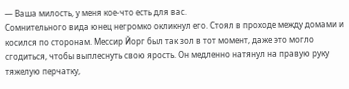— Ваша милость, у меня кое-что есть для вас.
Сомнительного вида юнец негромко окликнул его. Стоял в проходе между домами и косился по сторонам. Мессир Йорг был так зол в тот момент, даже это могло сгодиться, чтобы выплеснуть свою ярость. Он медленно натянул на правую руку тяжелую перчатку,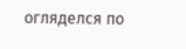огляделся по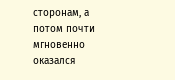сторонам, а потом почти мгновенно оказался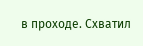в проходе. Схватил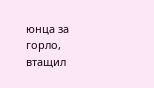юнца за горло, втащил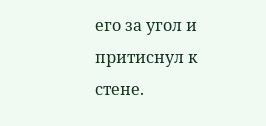его за угол и притиснул к стене.